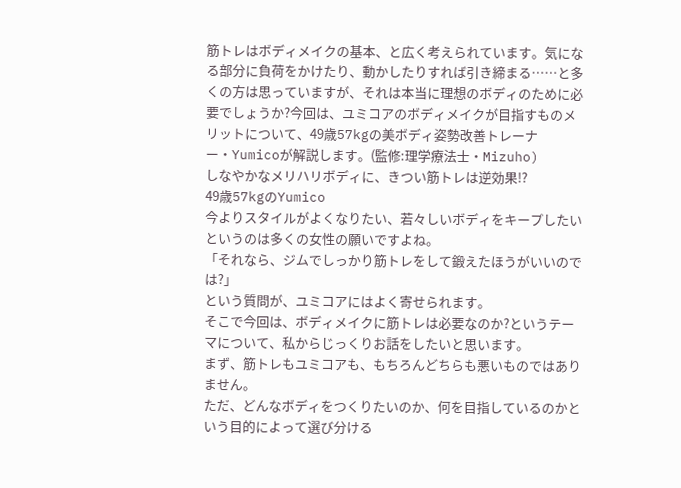筋トレはボディメイクの基本、と広く考えられています。気になる部分に負荷をかけたり、動かしたりすれば引き締まる……と多くの方は思っていますが、それは本当に理想のボディのために必要でしょうか?今回は、ユミコアのボディメイクが目指すものメリットについて、49歳57kgの美ボディ姿勢改善トレーナー・Yumicoが解説します。(監修:理学療法士・Mizuho)
しなやかなメリハリボディに、きつい筋トレは逆効果!?
49歳57kgのYumico
今よりスタイルがよくなりたい、若々しいボディをキープしたいというのは多くの女性の願いですよね。
「それなら、ジムでしっかり筋トレをして鍛えたほうがいいのでは?」
という質問が、ユミコアにはよく寄せられます。
そこで今回は、ボディメイクに筋トレは必要なのか?というテーマについて、私からじっくりお話をしたいと思います。
まず、筋トレもユミコアも、もちろんどちらも悪いものではありません。
ただ、どんなボディをつくりたいのか、何を目指しているのかという目的によって選び分ける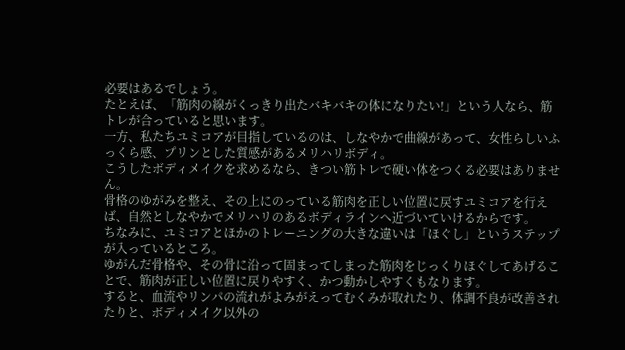必要はあるでしょう。
たとえば、「筋肉の線がくっきり出たバキバキの体になりたい!」という人なら、筋トレが合っていると思います。
一方、私たちユミコアが目指しているのは、しなやかで曲線があって、女性らしいふっくら感、プリンとした質感があるメリハリボディ。
こうしたボディメイクを求めるなら、きつい筋トレで硬い体をつくる必要はありません。
骨格のゆがみを整え、その上にのっている筋肉を正しい位置に戻すユミコアを行えば、自然としなやかでメリハリのあるボディラインへ近づいていけるからです。
ちなみに、ユミコアとほかのトレーニングの大きな違いは「ほぐし」というステップが入っているところ。
ゆがんだ骨格や、その骨に沿って固まってしまった筋肉をじっくりほぐしてあげることで、筋肉が正しい位置に戻りやすく、かつ動かしやすくもなります。
すると、血流やリンパの流れがよみがえってむくみが取れたり、体調不良が改善されたりと、ボディメイク以外の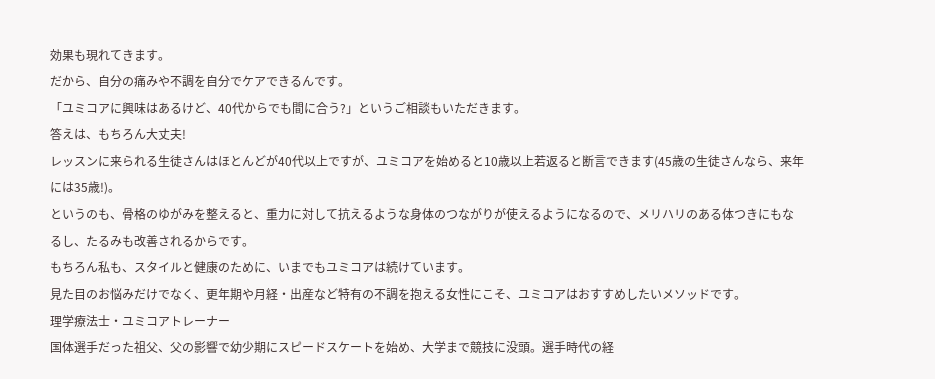効果も現れてきます。
だから、自分の痛みや不調を自分でケアできるんです。
「ユミコアに興味はあるけど、40代からでも間に合う?」というご相談もいただきます。
答えは、もちろん大丈夫!
レッスンに来られる生徒さんはほとんどが40代以上ですが、ユミコアを始めると10歳以上若返ると断言できます(45歳の生徒さんなら、来年には35歳!)。
というのも、骨格のゆがみを整えると、重力に対して抗えるような身体のつながりが使えるようになるので、メリハリのある体つきにもなるし、たるみも改善されるからです。
もちろん私も、スタイルと健康のために、いまでもユミコアは続けています。
見た目のお悩みだけでなく、更年期や月経・出産など特有の不調を抱える女性にこそ、ユミコアはおすすめしたいメソッドです。
理学療法士・ユミコアトレーナー
国体選手だった祖父、父の影響で幼少期にスピードスケートを始め、大学まで競技に没頭。選手時代の経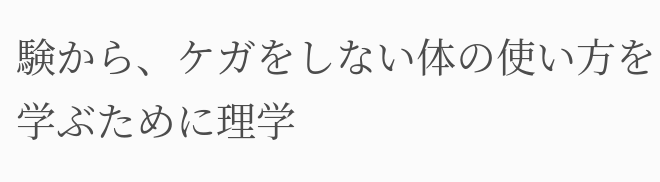験から、ケガをしない体の使い方を学ぶために理学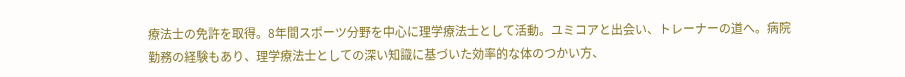療法士の免許を取得。8年間スポーツ分野を中心に理学療法士として活動。ユミコアと出会い、トレーナーの道へ。病院勤務の経験もあり、理学療法士としての深い知識に基づいた効率的な体のつかい方、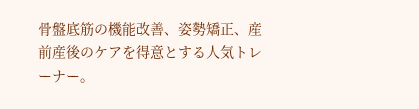骨盤底筋の機能改善、姿勢矯正、産前産後のケアを得意とする人気トレーナー。